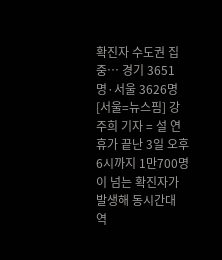확진자 수도권 집중… 경기 3651명·서울 3626명
[서울=뉴스핌] 강주희 기자 = 설 연휴가 끝난 3일 오후 6시까지 1만700명이 넘는 확진자가 발생해 동시간대 역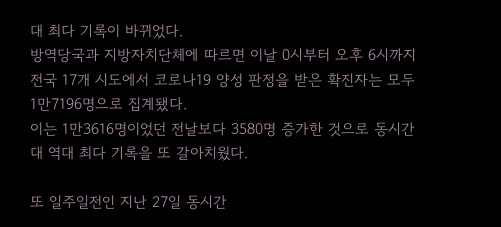대 최다 기록이 바뀌었다.
방역당국과 지방자치단체에 따르면 이날 0시부터 오후 6시까지 전국 17개 시도에서 코로나19 양성 판정을 받은 확진자는 모두 1만7196명으로 집계됐다.
이는 1만3616명이었던 전날보다 3580명 증가한 것으로 동시간대 역대 최다 기록을 또 갈아치웠다.

또 일주일전인 지난 27일 동시간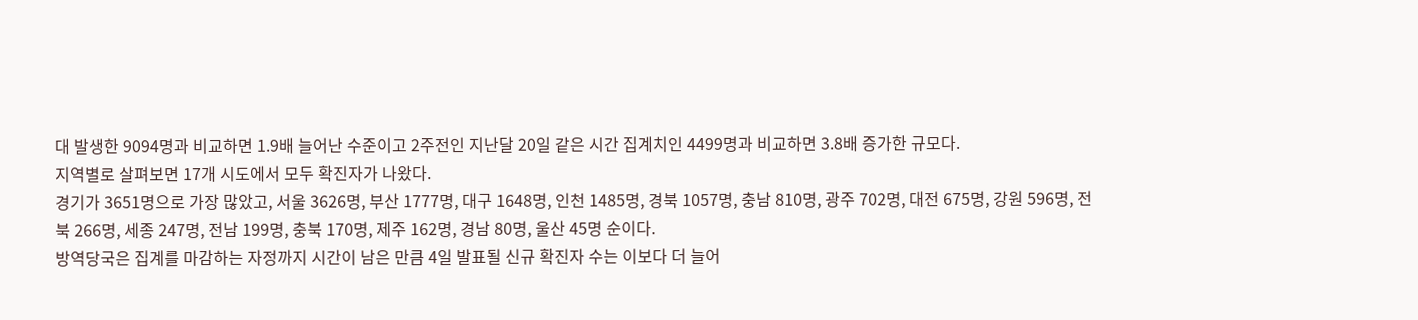대 발생한 9094명과 비교하면 1.9배 늘어난 수준이고 2주전인 지난달 20일 같은 시간 집계치인 4499명과 비교하면 3.8배 증가한 규모다.
지역별로 살펴보면 17개 시도에서 모두 확진자가 나왔다.
경기가 3651명으로 가장 많았고, 서울 3626명, 부산 1777명, 대구 1648명, 인천 1485명, 경북 1057명, 충남 810명, 광주 702명, 대전 675명, 강원 596명, 전북 266명, 세종 247명, 전남 199명, 충북 170명, 제주 162명, 경남 80명, 울산 45명 순이다.
방역당국은 집계를 마감하는 자정까지 시간이 남은 만큼 4일 발표될 신규 확진자 수는 이보다 더 늘어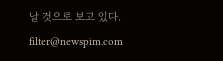날 것으로 보고 있다.
filter@newspim.com